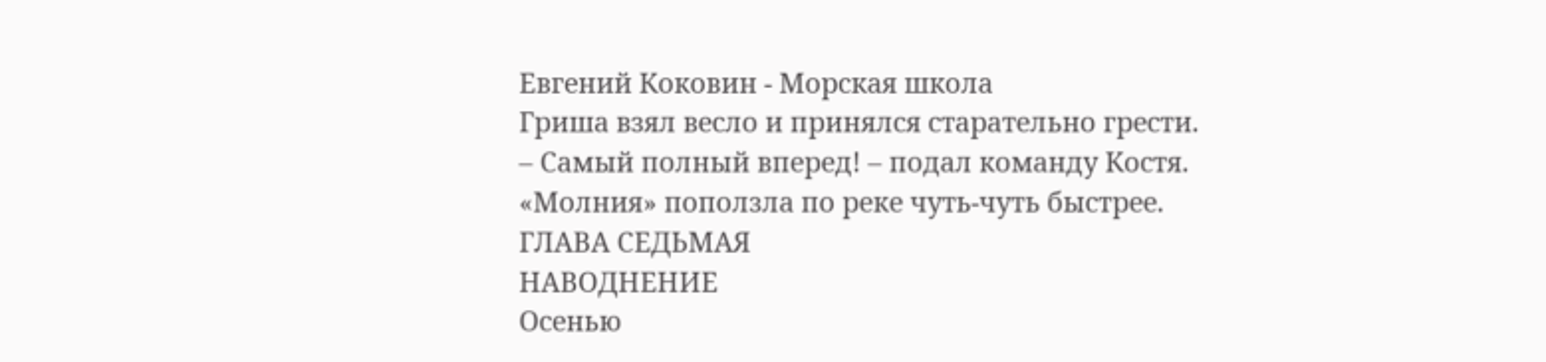Евгений Коковин - Морская школа
Гриша взял весло и принялся старательно грести.
– Самый полный вперед! – подал команду Костя.
«Молния» поползла по реке чуть-чуть быстрее.
ГЛАВА СЕДЬМАЯ
НАВОДНЕНИЕ
Осенью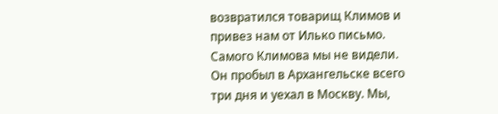возвратился товарищ Климов и привез нам от Илько письмо. Самого Климова мы не видели. Он пробыл в Архангельске всего три дня и уехал в Москву. Мы,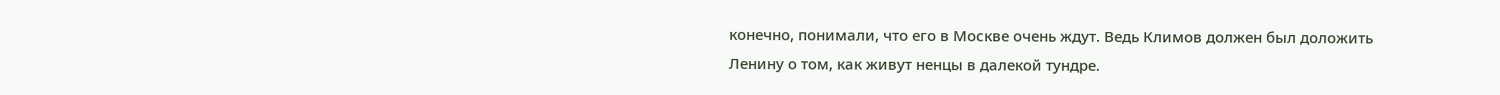конечно, понимали, что его в Москве очень ждут. Ведь Климов должен был доложить Ленину о том, как живут ненцы в далекой тундре.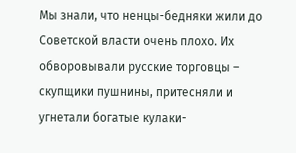Мы знали, что ненцы-бедняки жили до Советской власти очень плохо. Их обворовывали русские торговцы – скупщики пушнины, притесняли и угнетали богатые кулаки-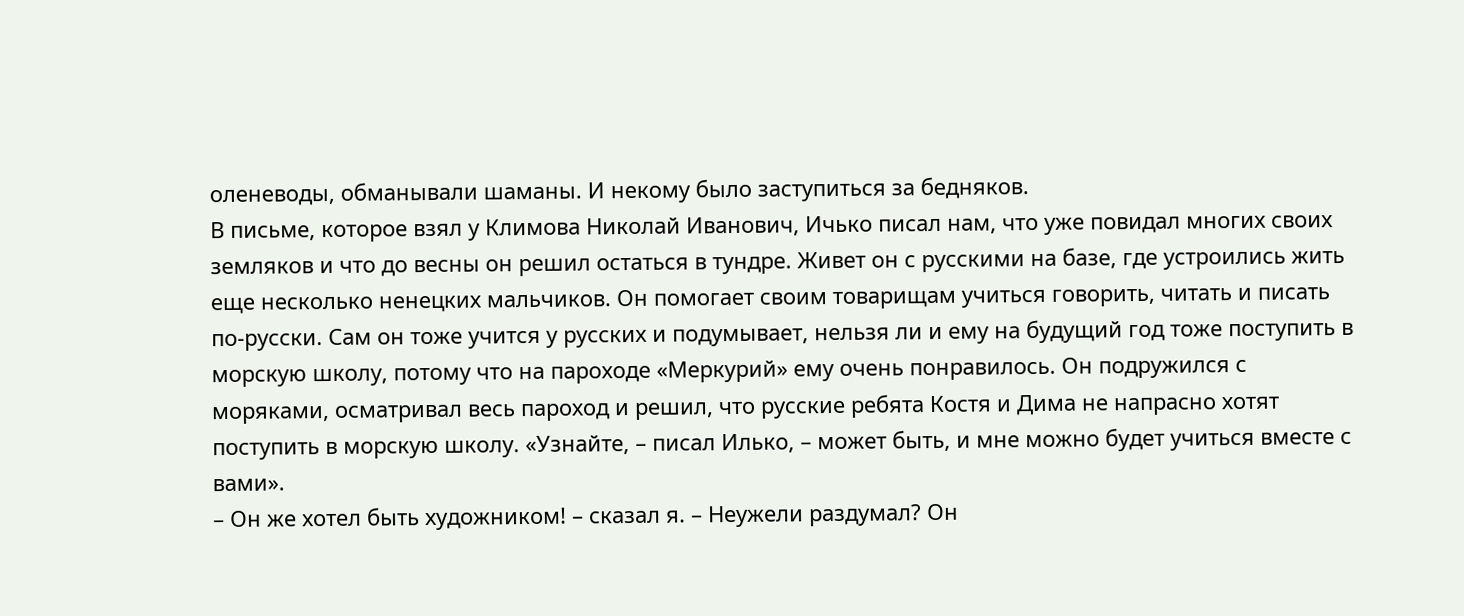оленеводы, обманывали шаманы. И некому было заступиться за бедняков.
В письме, которое взял у Климова Николай Иванович, Ичько писал нам, что уже повидал многих своих земляков и что до весны он решил остаться в тундре. Живет он с русскими на базе, где устроились жить еще несколько ненецких мальчиков. Он помогает своим товарищам учиться говорить, читать и писать по-русски. Сам он тоже учится у русских и подумывает, нельзя ли и ему на будущий год тоже поступить в морскую школу, потому что на пароходе «Меркурий» ему очень понравилось. Он подружился с моряками, осматривал весь пароход и решил, что русские ребята Костя и Дима не напрасно хотят поступить в морскую школу. «Узнайте, – писал Илько, – может быть, и мне можно будет учиться вместе с вами».
– Он же хотел быть художником! – сказал я. – Неужели раздумал? Он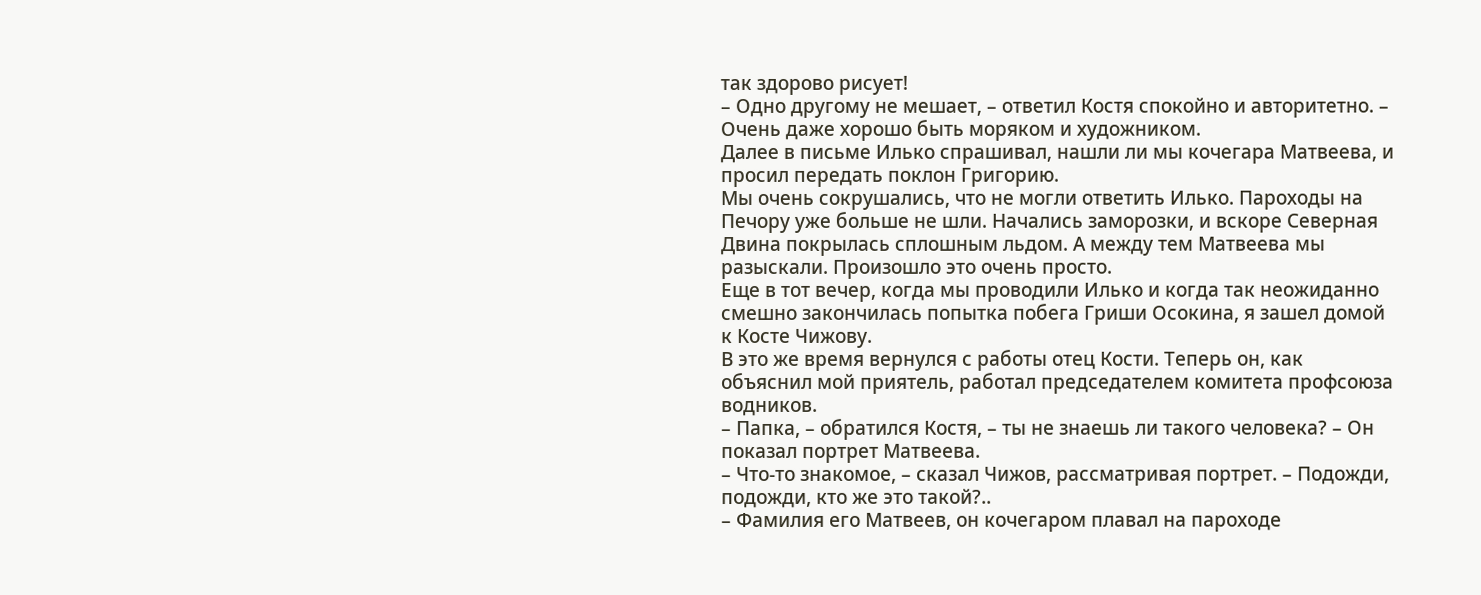так здорово рисует!
– Одно другому не мешает, – ответил Костя спокойно и авторитетно. – Очень даже хорошо быть моряком и художником.
Далее в письме Илько спрашивал, нашли ли мы кочегара Матвеева, и просил передать поклон Григорию.
Мы очень сокрушались, что не могли ответить Илько. Пароходы на Печору уже больше не шли. Начались заморозки, и вскоре Северная Двина покрылась сплошным льдом. А между тем Матвеева мы разыскали. Произошло это очень просто.
Еще в тот вечер, когда мы проводили Илько и когда так неожиданно смешно закончилась попытка побега Гриши Осокина, я зашел домой к Косте Чижову.
В это же время вернулся с работы отец Кости. Теперь он, как объяснил мой приятель, работал председателем комитета профсоюза водников.
– Папка, – обратился Костя, – ты не знаешь ли такого человека? – Он показал портрет Матвеева.
– Что-то знакомое, – сказал Чижов, рассматривая портрет. – Подожди, подожди, кто же это такой?..
– Фамилия его Матвеев, он кочегаром плавал на пароходе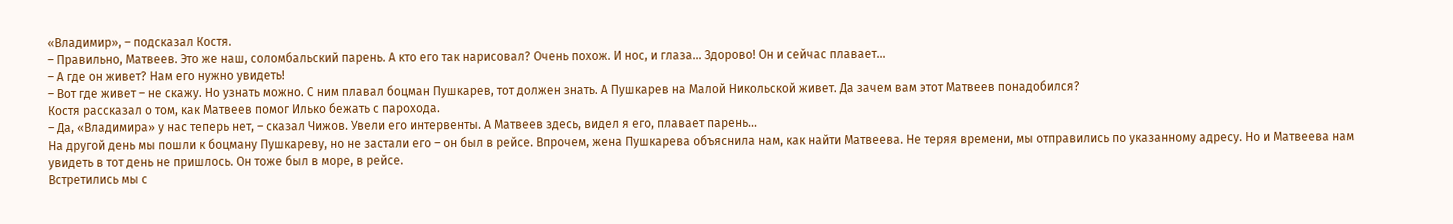«Владимир», – подсказал Костя.
– Правильно, Матвеев. Это же наш, соломбальский парень. А кто его так нарисовал? Очень похож. И нос, и глаза… Здорово! Он и сейчас плавает…
– А где он живет? Нам его нужно увидеть!
– Вот где живет – не скажу. Но узнать можно. С ним плавал боцман Пушкарев, тот должен знать. А Пушкарев на Малой Никольской живет. Да зачем вам этот Матвеев понадобился?
Костя рассказал о том, как Матвеев помог Илько бежать с парохода.
– Да, «Владимира» у нас теперь нет, – сказал Чижов. Увели его интервенты. А Матвеев здесь, видел я его, плавает парень…
На другой день мы пошли к боцману Пушкареву, но не застали его – он был в рейсе. Впрочем, жена Пушкарева объяснила нам, как найти Матвеева. Не теряя времени, мы отправились по указанному адресу. Но и Матвеева нам увидеть в тот день не пришлось. Он тоже был в море, в рейсе.
Встретились мы с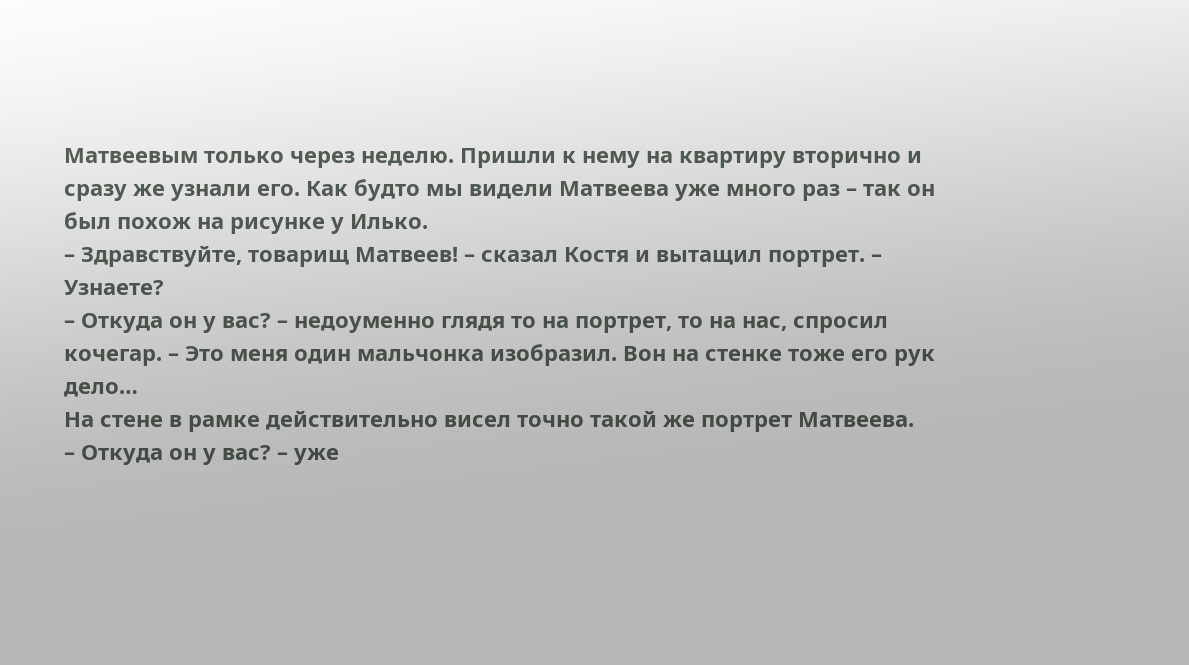Матвеевым только через неделю. Пришли к нему на квартиру вторично и сразу же узнали его. Как будто мы видели Матвеева уже много раз – так он был похож на рисунке у Илько.
– Здравствуйте, товарищ Матвеев! – сказал Костя и вытащил портрет. – Узнаете?
– Откуда он у вас? – недоуменно глядя то на портрет, то на нас, спросил кочегар. – Это меня один мальчонка изобразил. Вон на стенке тоже его рук дело…
На стене в рамке действительно висел точно такой же портрет Матвеева.
– Откуда он у вас? – уже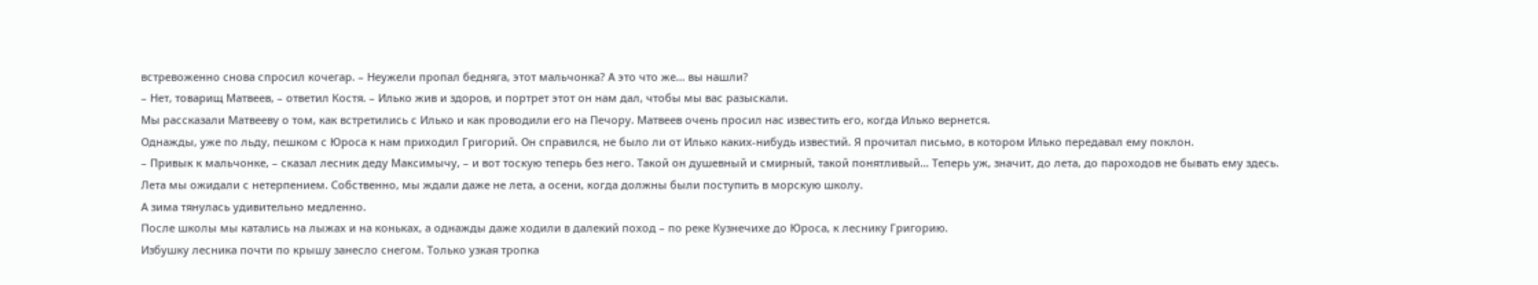встревоженно снова спросил кочегар. – Неужели пропал бедняга, этот мальчонка? А это что же… вы нашли?
– Нет, товарищ Матвеев, – ответил Костя. – Илько жив и здоров, и портрет этот он нам дал, чтобы мы вас разыскали.
Мы рассказали Матвееву о том, как встретились с Илько и как проводили его на Печору. Матвеев очень просил нас известить его, когда Илько вернется.
Однажды, уже по льду, пешком с Юроса к нам приходил Григорий. Он справился, не было ли от Илько каких-нибудь известий. Я прочитал письмо, в котором Илько передавал ему поклон.
– Привык к мальчонке, – сказал лесник деду Максимычу, – и вот тоскую теперь без него. Такой он душевный и смирный, такой понятливый… Теперь уж, значит, до лета, до пароходов не бывать ему здесь.
Лета мы ожидали с нетерпением. Собственно, мы ждали даже не лета, а осени, когда должны были поступить в морскую школу.
А зима тянулась удивительно медленно.
После школы мы катались на лыжах и на коньках, а однажды даже ходили в далекий поход – по реке Кузнечихе до Юроса, к леснику Григорию.
Избушку лесника почти по крышу занесло снегом. Только узкая тропка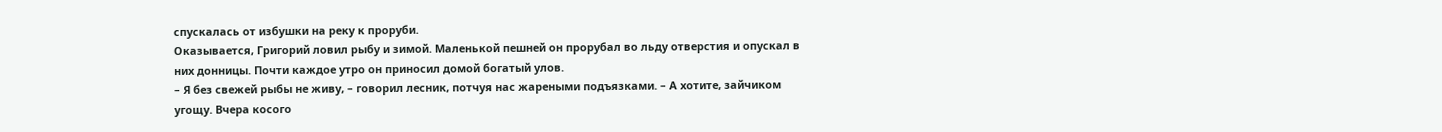спускалась от избушки на реку к проруби.
Оказывается, Григорий ловил рыбу и зимой. Маленькой пешней он прорубал во льду отверстия и опускал в них донницы. Почти каждое утро он приносил домой богатый улов.
– Я без свежей рыбы не живу, – говорил лесник, потчуя нас жареными подъязками. – А хотите, зайчиком угощу. Вчера косого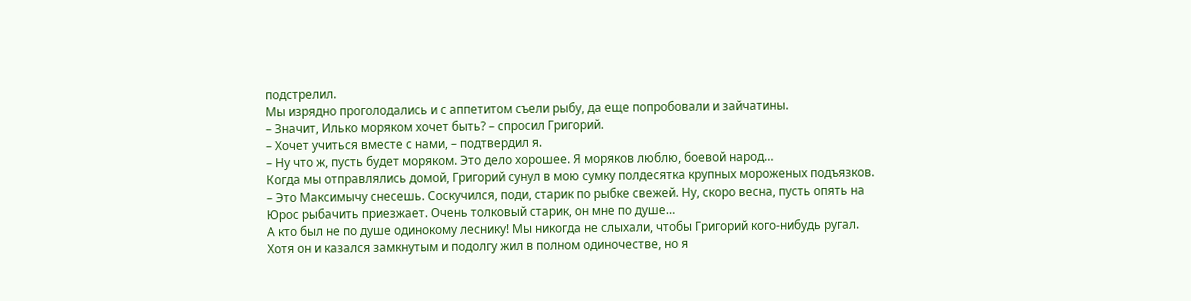подстрелил.
Мы изрядно проголодались и с аппетитом съели рыбу, да еще попробовали и зайчатины.
– Значит, Илько моряком хочет быть? – спросил Григорий.
– Хочет учиться вместе с нами, – подтвердил я.
– Ну что ж, пусть будет моряком. Это дело хорошее. Я моряков люблю, боевой народ…
Когда мы отправлялись домой, Григорий сунул в мою сумку полдесятка крупных мороженых подъязков.
– Это Максимычу снесешь. Соскучился, поди, старик по рыбке свежей. Ну, скоро весна, пусть опять на Юрос рыбачить приезжает. Очень толковый старик, он мне по душе…
А кто был не по душе одинокому леснику! Мы никогда не слыхали, чтобы Григорий кого-нибудь ругал. Хотя он и казался замкнутым и подолгу жил в полном одиночестве, но я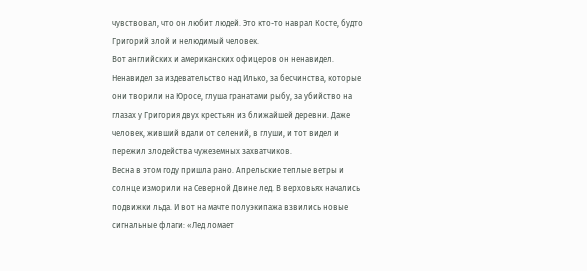чувствовал, что он любит людей. Это кто-то наврал Косте, будто Григорий злой и нелюдимый человек.
Вот английских и американских офицеров он ненавидел. Ненавидел за издевательство над Илько, за бесчинства, которые они творили на Юросе, глуша гранатами рыбу, за убийство на глазах у Григория двух крестьян из ближайшей деревни. Даже человек, живший вдали от селений, в глуши, и тот видел и пережил злодейства чужеземных захватчиков.
Весна в этом году пришла рано. Апрельские теплые ветры и солнце изморили на Северной Двине лед. В верховьях начались подвижки льда. И вот на мачте полуэкипажа взвились новые сигнальные флаги: «Лед ломает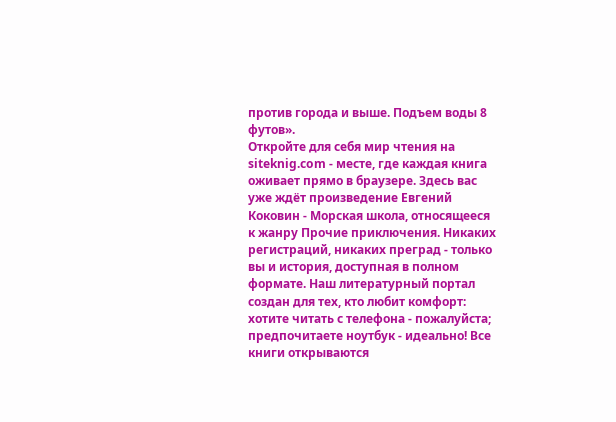против города и выше. Подъем воды 8 футов».
Откройте для себя мир чтения на siteknig.com - месте, где каждая книга оживает прямо в браузере. Здесь вас уже ждёт произведение Евгений Коковин - Морская школа, относящееся к жанру Прочие приключения. Никаких регистраций, никаких преград - только вы и история, доступная в полном формате. Наш литературный портал создан для тех, кто любит комфорт: хотите читать с телефона - пожалуйста; предпочитаете ноутбук - идеально! Все книги открываются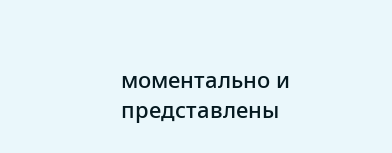моментально и представлены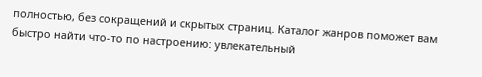полностью, без сокращений и скрытых страниц. Каталог жанров поможет вам быстро найти что-то по настроению: увлекательный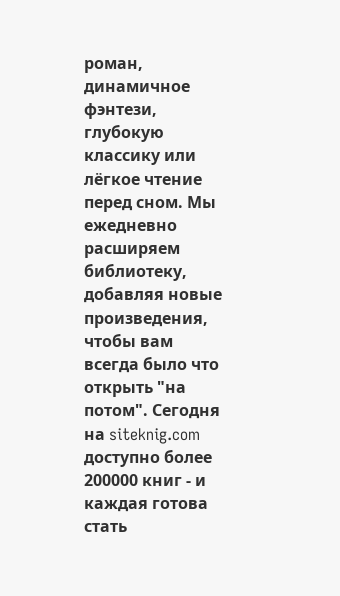роман, динамичное фэнтези, глубокую классику или лёгкое чтение перед сном. Мы ежедневно расширяем библиотеку, добавляя новые произведения, чтобы вам всегда было что открыть "на потом". Сегодня на siteknig.com доступно более 200000 книг - и каждая готова стать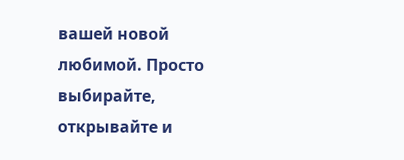вашей новой любимой. Просто выбирайте, открывайте и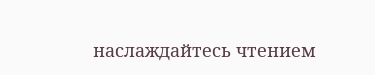наслаждайтесь чтением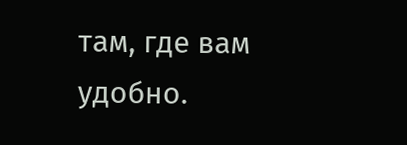там, где вам удобно.